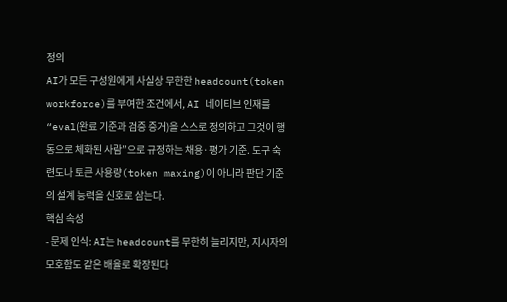정의
AI가 모든 구성원에게 사실상 무한한 headcount(token workforce)를 부여한 조건에서, AI 네이티브 인재를 “eval(완료 기준과 검증 증거)을 스스로 정의하고 그것이 행동으로 체화된 사람”으로 규정하는 채용·평가 기준. 도구 숙련도나 토큰 사용량(token maxing)이 아니라 판단 기준의 설계 능력을 신호로 삼는다.
핵심 속성
- 문제 인식: AI는 headcount를 무한히 늘리지만, 지시자의 모호함도 같은 배율로 확장된다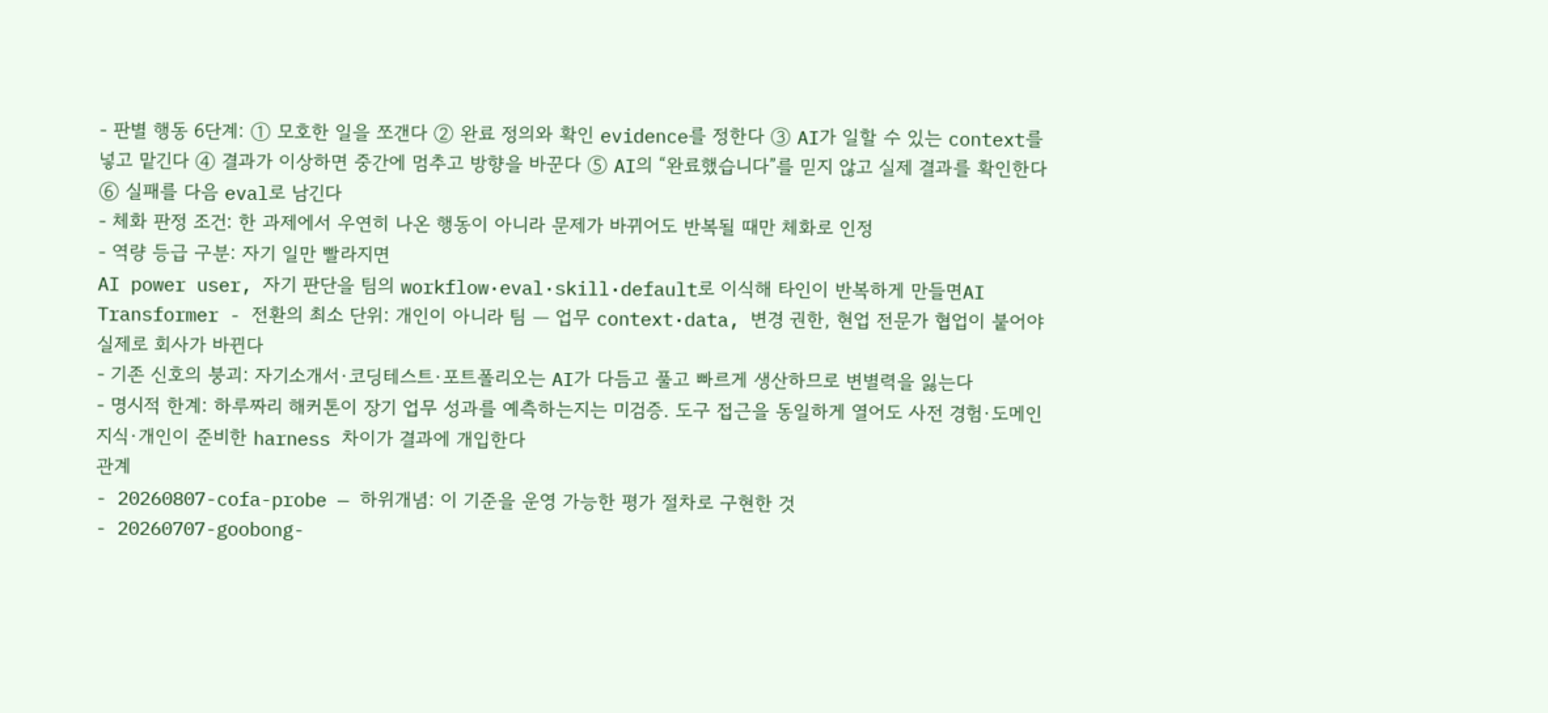- 판별 행동 6단계: ① 모호한 일을 쪼갠다 ② 완료 정의와 확인 evidence를 정한다 ③ AI가 일할 수 있는 context를 넣고 맡긴다 ④ 결과가 이상하면 중간에 멈추고 방향을 바꾼다 ⑤ AI의 “완료했습니다”를 믿지 않고 실제 결과를 확인한다 ⑥ 실패를 다음 eval로 남긴다
- 체화 판정 조건: 한 과제에서 우연히 나온 행동이 아니라 문제가 바뀌어도 반복될 때만 체화로 인정
- 역량 등급 구분: 자기 일만 빨라지면
AI power user, 자기 판단을 팀의 workflow·eval·skill·default로 이식해 타인이 반복하게 만들면AI Transformer - 전환의 최소 단위: 개인이 아니라 팀 — 업무 context·data, 변경 권한, 현업 전문가 협업이 붙어야 실제로 회사가 바뀐다
- 기존 신호의 붕괴: 자기소개서·코딩테스트·포트폴리오는 AI가 다듬고 풀고 빠르게 생산하므로 변별력을 잃는다
- 명시적 한계: 하루짜리 해커톤이 장기 업무 성과를 예측하는지는 미검증. 도구 접근을 동일하게 열어도 사전 경험·도메인 지식·개인이 준비한 harness 차이가 결과에 개입한다
관계
- 20260807-cofa-probe — 하위개념: 이 기준을 운영 가능한 평가 절차로 구현한 것
- 20260707-goobong-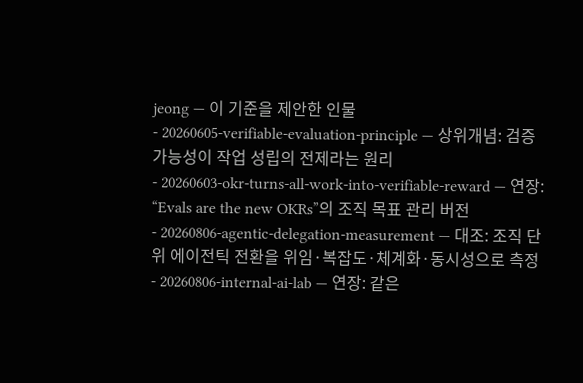jeong — 이 기준을 제안한 인물
- 20260605-verifiable-evaluation-principle — 상위개념: 검증 가능성이 작업 성립의 전제라는 원리
- 20260603-okr-turns-all-work-into-verifiable-reward — 연장: “Evals are the new OKRs”의 조직 목표 관리 버전
- 20260806-agentic-delegation-measurement — 대조: 조직 단위 에이전틱 전환을 위임·복잡도·체계화·동시성으로 측정
- 20260806-internal-ai-lab — 연장: 같은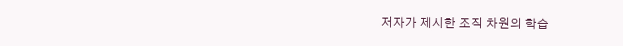저자가 제시한 조직 차원의 학습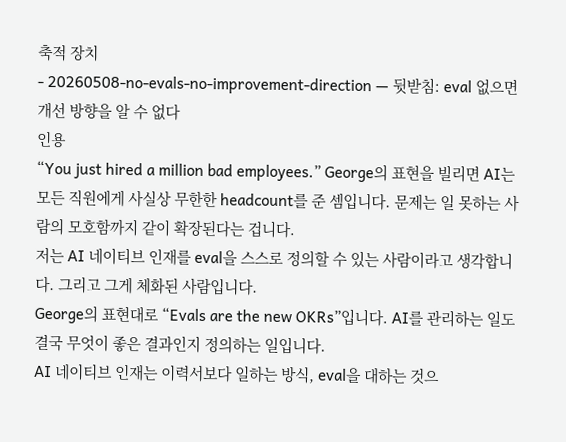축적 장치
- 20260508-no-evals-no-improvement-direction — 뒷받침: eval 없으면 개선 방향을 알 수 없다
인용
“You just hired a million bad employees.” George의 표현을 빌리면 AI는 모든 직원에게 사실상 무한한 headcount를 준 셈입니다. 문제는 일 못하는 사람의 모호함까지 같이 확장된다는 겁니다.
저는 AI 네이티브 인재를 eval을 스스로 정의할 수 있는 사람이라고 생각합니다. 그리고 그게 체화된 사람입니다.
George의 표현대로 “Evals are the new OKRs”입니다. AI를 관리하는 일도 결국 무엇이 좋은 결과인지 정의하는 일입니다.
AI 네이티브 인재는 이력서보다 일하는 방식, eval을 대하는 것으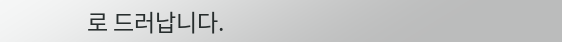로 드러납니다.